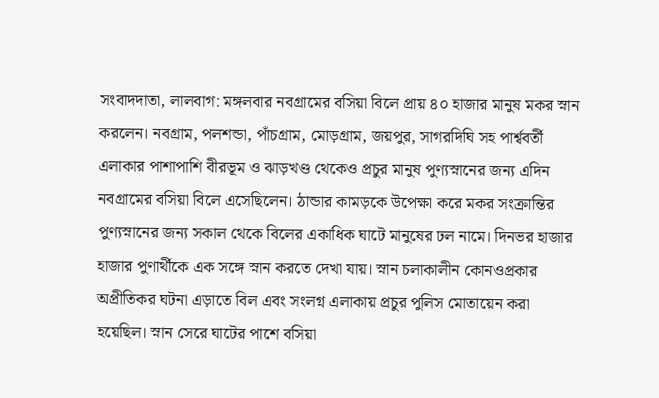সংবাদদাতা, লালবাগ: মঙ্গলবার নবগ্রামের বসিয়া বিলে প্রায় ৪০ হাজার মানুষ মকর স্নান করলেন। নবগ্রাম, পলশন্ডা, পাঁচগ্রাম, মোড়গ্রাম, জয়পুর, সাগরদিঘি সহ পার্শ্ববর্তী এলাকার পাশাপাশি বীরভূম ও ঝাড়খণ্ড থেকেও প্রচুর মানুষ পুণ্যস্নানের জন্য এদিন নবগ্রামের বসিয়া বিলে এসেছিলেন। ঠান্ডার কামড়কে উপেক্ষা করে মকর সংক্রান্তির পুণ্যস্নানের জন্য সকাল থেকে বিলের একাধিক ঘাটে মানুষের ঢল নামে। দিনভর হাজার হাজার পুণার্থীকে এক সঙ্গে স্নান করতে দেখা যায়। স্নান চলাকালীন কোনওপ্রকার অপ্রীতিকর ঘটনা এড়াতে বিল এবং সংলগ্ন এলাকায় প্রচুর পুলিস মোতায়েন করা হয়েছিল। স্নান সেরে ঘাটের পাশে বসিয়া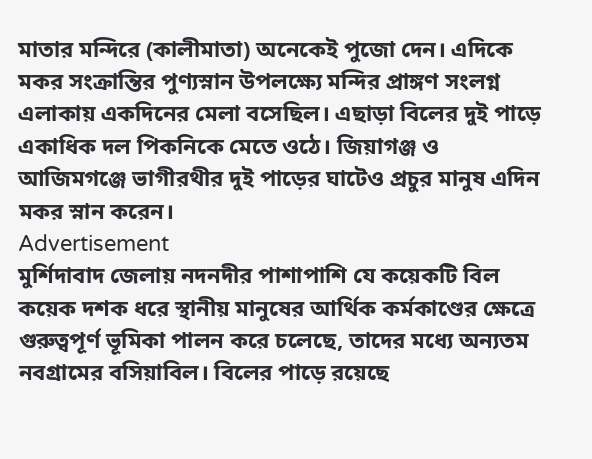মাতার মন্দিরে (কালীমাতা) অনেকেই পুজো দেন। এদিকে মকর সংক্রান্তির পুণ্যস্নান উপলক্ষ্যে মন্দির প্রাঙ্গণ সংলগ্ন এলাকায় একদিনের মেলা বসেছিল। এছাড়া বিলের দুই পাড়ে একাধিক দল পিকনিকে মেতে ওঠে। জিয়াগঞ্জ ও আজিমগঞ্জে ভাগীরথীর দুই পাড়ের ঘাটেও প্রচুর মানুষ এদিন মকর স্নান করেন।
Advertisement
মুর্শিদাবাদ জেলায় নদনদীর পাশাপাশি যে কয়েকটি বিল কয়েক দশক ধরে স্থানীয় মানুষের আর্থিক কর্মকাণ্ডের ক্ষেত্রে গুরুত্বপূর্ণ ভূমিকা পালন করে চলেছে, তাদের মধ্যে অন্যতম নবগ্রামের বসিয়াবিল। বিলের পাড়ে রয়েছে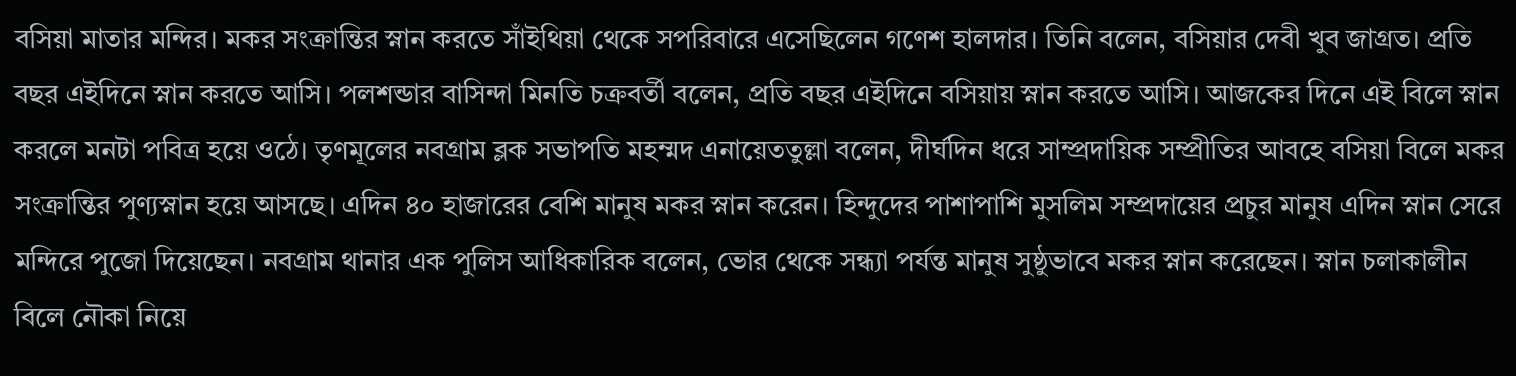বসিয়া মাতার মন্দির। মকর সংক্রান্তির স্নান করতে সাঁইথিয়া থেকে সপরিবারে এসেছিলেন গণেশ হালদার। তিনি বলেন, বসিয়ার দেবী খুব জাগ্রত। প্রতি বছর এইদিনে স্নান করতে আসি। পলশন্ডার বাসিন্দা মিনতি চক্রবর্তী বলেন, প্রতি বছর এইদিনে বসিয়ায় স্নান করতে আসি। আজকের দিনে এই বিলে স্নান করলে মনটা পবিত্র হয়ে ওঠে। তৃণমূলের নবগ্রাম ব্লক সভাপতি মহম্মদ এনায়েততুল্লা বলেন, দীর্ঘদিন ধরে সাম্প্রদায়িক সম্প্রীতির আবহে বসিয়া বিলে মকর সংক্রান্তির পুণ্যস্নান হয়ে আসছে। এদিন ৪০ হাজারের বেশি মানুষ মকর স্নান করেন। হিন্দুদের পাশাপাশি মুসলিম সম্প্রদায়ের প্রচুর মানুষ এদিন স্নান সেরে মন্দিরে পুজো দিয়েছেন। নবগ্রাম থানার এক পুলিস আধিকারিক বলেন, ভোর থেকে সন্ধ্যা পর্যন্ত মানুষ সুষ্ঠুভাবে মকর স্নান করেছেন। স্নান চলাকালীন বিলে নৌকা নিয়ে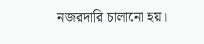নজরদারি চালানো হয়।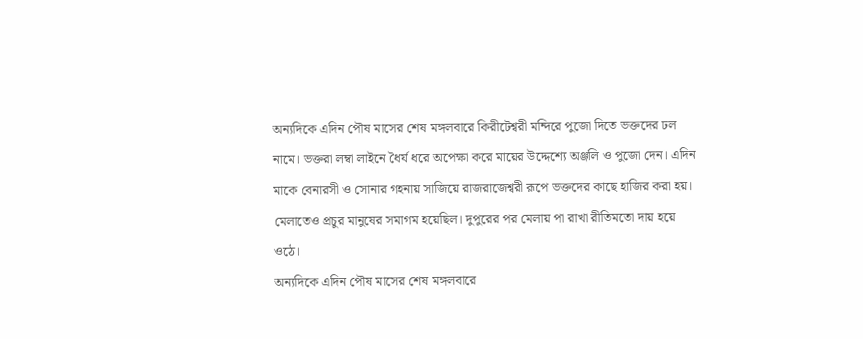অন্যদিকে এদিন পৌষ মাসের শেষ মঙ্গলবারে কিরীটেশ্বরী মন্দিরে পুজো দিতে ভক্তদের ঢল নামে। ভক্তরা লম্বা লাইনে ধৈর্য ধরে অপেক্ষা করে মায়ের উদ্দেশ্যে অঞ্জলি ও পুজো দেন। এদিন মাকে বেনারসী ও সোনার গহনায় সাজিয়ে রাজরাজেশ্বরী রূপে ভক্তদের কাছে হাজির করা হয়। মেলাতেও প্রচুর মানুষের সমাগম হয়েছিল। দুপুরের পর মেলায় পা রাখা রীতিমতো দায় হয়ে ওঠে।
অন্যদিকে এদিন পৌষ মাসের শেষ মঙ্গলবারে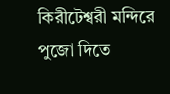কিরীটেশ্বরী মন্দিরে পুজো দিতে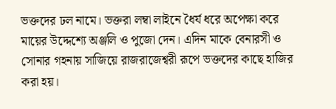ভক্তদের ঢল নামে। ভক্তরা লম্বা লাইনে ধৈর্য ধরে অপেক্ষা করে মায়ের উদ্দেশ্যে অঞ্জলি ও পুজো দেন। এদিন মাকে বেনারসী ও সোনার গহনায় সাজিয়ে রাজরাজেশ্বরী রূপে ভক্তদের কাছে হাজির করা হয়।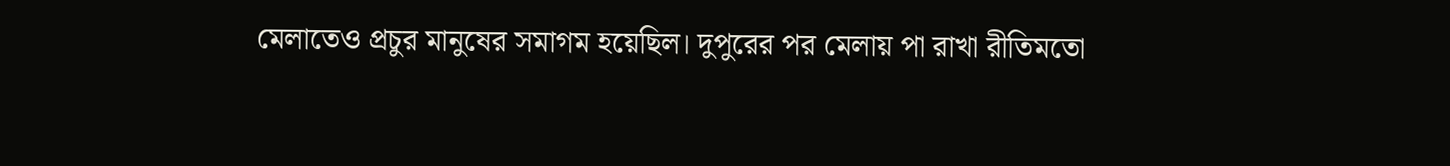মেলাতেও প্রচুর মানুষের সমাগম হয়েছিল। দুপুরের পর মেলায় পা রাখা রীতিমতো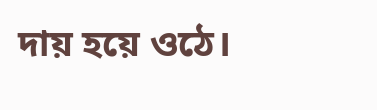দায় হয়ে ওঠে।